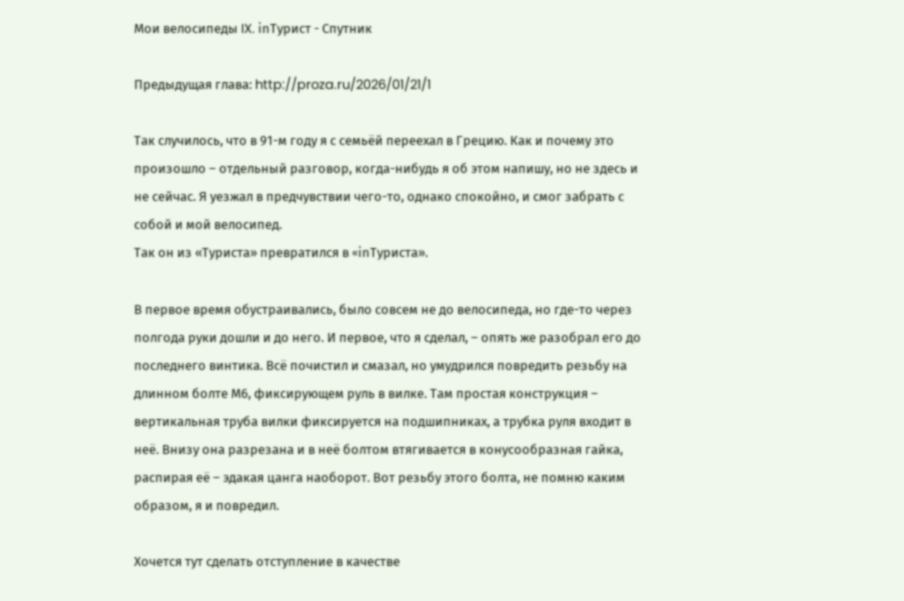Мои велосипеды IX. inТурист - Спутник

Предыдущая глава: http://proza.ru/2026/01/21/1

Так случилось, что в 91-м году я с семьёй переехал в Грецию. Как и почему это произошло – отдельный разговор, когда-нибудь я об этом напишу, но не здесь и не сейчас. Я уезжал в предчувствии чего-то, однако спокойно, и смог забрать с собой и мой велосипед.
Так он из «Туриста» превратился в «inТуриста».

В первое время обустраивались, было совсем не до велосипеда, но где-то через полгода руки дошли и до него. И первое, что я сделал, – опять же разобрал его до последнего винтика. Всё почистил и смазал, но умудрился повредить резьбу на длинном болте М6, фиксирующем руль в вилке. Там простая конструкция – вертикальная труба вилки фиксируется на подшипниках, а трубка руля входит в неё. Внизу она разрезана и в неё болтом втягивается в конусообразная гайка, распирая её – эдакая цанга наоборот. Вот резьбу этого болта, не помню каким образом, я и повредил.

Хочется тут сделать отступление в качестве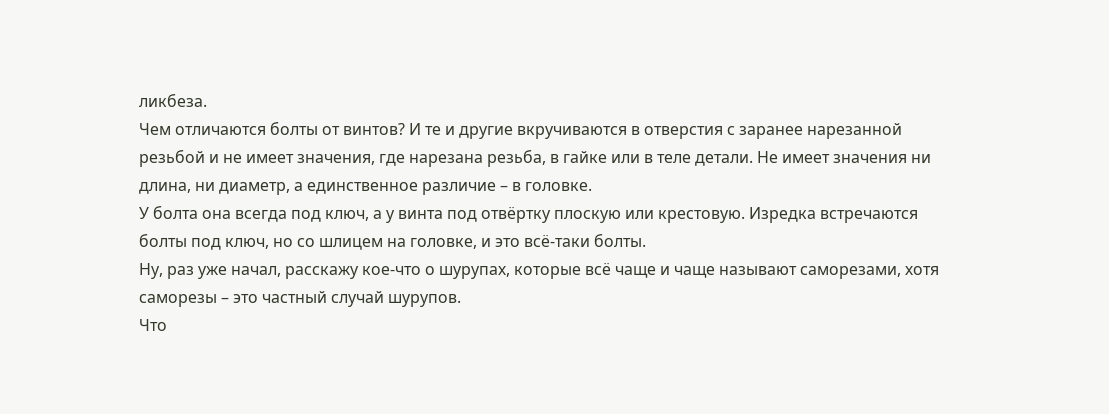ликбеза.
Чем отличаются болты от винтов? И те и другие вкручиваются в отверстия с заранее нарезанной резьбой и не имеет значения, где нарезана резьба, в гайке или в теле детали. Не имеет значения ни длина, ни диаметр, а единственное различие – в головке.
У болта она всегда под ключ, а у винта под отвёртку плоскую или крестовую. Изредка встречаются болты под ключ, но со шлицем на головке, и это всё-таки болты.
Ну, раз уже начал, расскажу кое-что о шурупах, которые всё чаще и чаще называют саморезами, хотя саморезы – это частный случай шурупов.
Что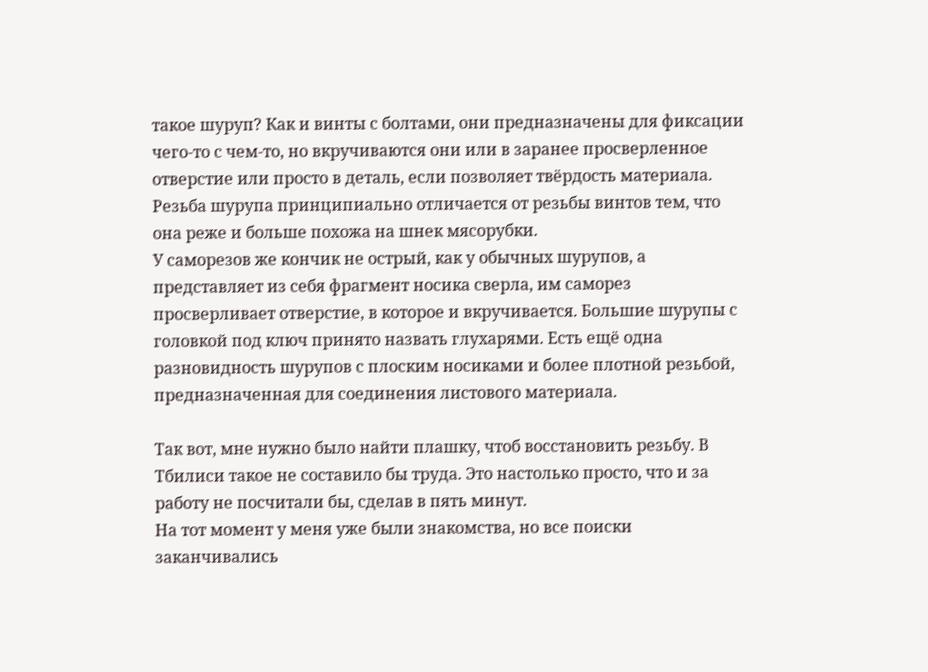такое шуруп? Как и винты с болтами, они предназначены для фиксации чего-то с чем-то, но вкручиваются они или в заранее просверленное отверстие или просто в деталь, если позволяет твёрдость материала. Резьба шурупа принципиально отличается от резьбы винтов тем, что она реже и больше похожа на шнек мясорубки.
У саморезов же кончик не острый, как у обычных шурупов, а представляет из себя фрагмент носика сверла, им саморез просверливает отверстие, в которое и вкручивается. Большие шурупы с головкой под ключ принято назвать глухарями. Есть ещё одна разновидность шурупов с плоским носиками и более плотной резьбой, предназначенная для соединения листового материала.

Так вот, мне нужно было найти плашку, чтоб восстановить резьбу. В Тбилиси такое не составило бы труда. Это настолько просто, что и за работу не посчитали бы, сделав в пять минут.
На тот момент у меня уже были знакомства, но все поиски заканчивались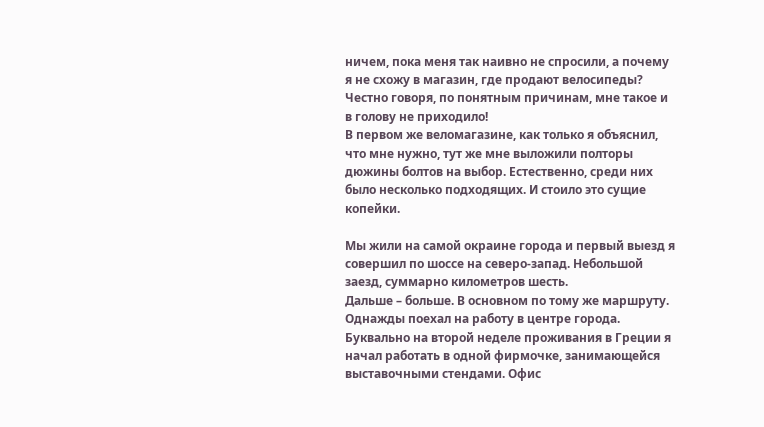ничем, пока меня так наивно не спросили, а почему я не схожу в магазин, где продают велосипеды?
Честно говоря, по понятным причинам, мне такое и в голову не приходило!
В первом же веломагазине, как только я объяснил, что мне нужно, тут же мне выложили полторы дюжины болтов на выбор. Естественно, среди них было несколько подходящих. И стоило это сущие копейки.

Мы жили на самой окраине города и первый выезд я совершил по шоссе на северо-запад. Небольшой заезд, суммарно километров шесть.
Дальше – больше. В основном по тому же маршруту. Однажды поехал на работу в центре города. Буквально на второй неделе проживания в Греции я начал работать в одной фирмочке, занимающейся выставочными стендами. Офис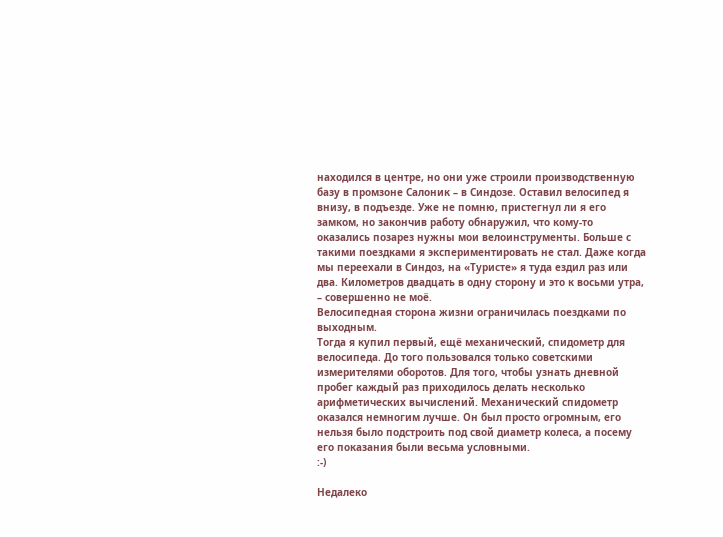находился в центре, но они уже строили производственную базу в промзоне Салоник – в Синдозе. Оставил велосипед я внизу, в подъезде. Уже не помню, пристегнул ли я его замком, но закончив работу обнаружил, что кому-то оказались позарез нужны мои велоинструменты. Больше с такими поездками я экспериментировать не стал. Даже когда мы переехали в Синдоз, на «Туристе» я туда ездил раз или два. Километров двадцать в одну сторону и это к восьми утра, – совершенно не моё.
Велосипедная сторона жизни ограничилась поездками по выходным.
Тогда я купил первый, ещё механический, спидометр для велосипеда. До того пользовался только советскими измерителями оборотов. Для того, чтобы узнать дневной пробег каждый раз приходилось делать несколько арифметических вычислений. Механический спидометр оказался немногим лучше. Он был просто огромным, его нельзя было подстроить под свой диаметр колеса, а посему его показания были весьма условными.
:-)

Недалеко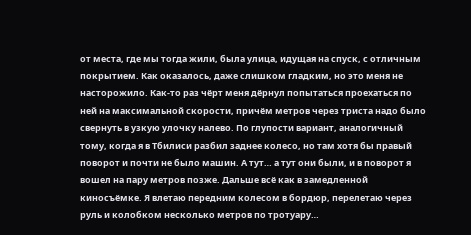от места, где мы тогда жили, была улица, идущая на спуск, с отличным покрытием. Как оказалось, даже слишком гладким, но это меня не насторожило. Как-то раз чёрт меня дёрнул попытаться проехаться по ней на максимальной скорости, причём метров через триста надо было свернуть в узкую улочку налево. По глупости вариант, аналогичный тому, когда я в Тбилиси разбил заднее колесо, но там хотя бы правый поворот и почти не было машин. А тут… а тут они были, и в поворот я вошел на пару метров позже. Дальше всё как в замедленной киносъёмке. Я влетаю передним колесом в бордюр, перелетаю через руль и колобком несколько метров по тротуару…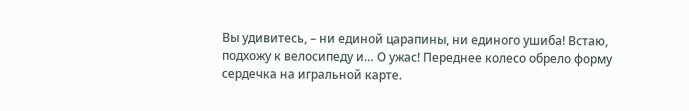Вы удивитесь, – ни единой царапины, ни единого ушиба! Встаю, подхожу к велосипеду и… О ужас! Переднее колесо обрело форму сердечка на игральной карте.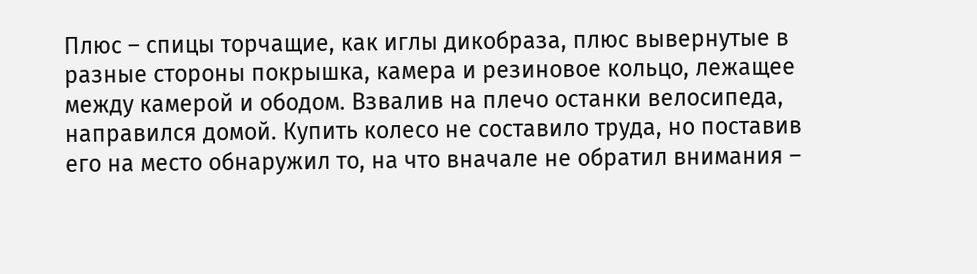Плюс – спицы торчащие, как иглы дикобраза, плюс вывернутые в разные стороны покрышка, камера и резиновое кольцо, лежащее между камерой и ободом. Взвалив на плечо останки велосипеда, направился домой. Купить колесо не составило труда, но поставив его на место обнаружил то, на что вначале не обратил внимания –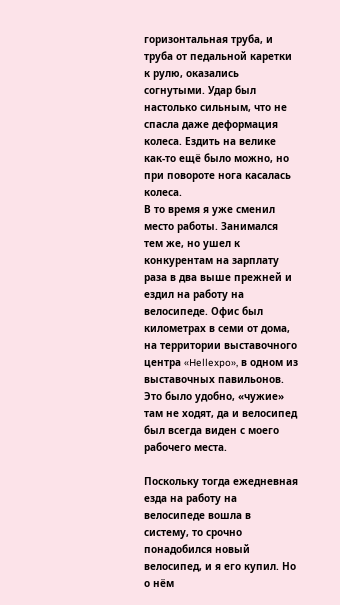горизонтальная труба, и труба от педальной каретки к рулю, оказались согнутыми. Удар был настолько сильным, что не спасла даже деформация колеса. Ездить на велике как-то ещё было можно, но при повороте нога касалась колеса.
В то время я уже сменил место работы. Занимался тем же, но ушел к конкурентам на зарплату раза в два выше прежней и ездил на работу на велосипеде. Офис был километрах в семи от дома, на территории выставочного центра «Hellexpo», в одном из выставочных павильонов. Это было удобно, «чужие» там не ходят, да и велосипед был всегда виден с моего рабочего места.

Поскольку тогда ежедневная езда на работу на велосипеде вошла в систему, то срочно понадобился новый велосипед, и я его купил. Но о нём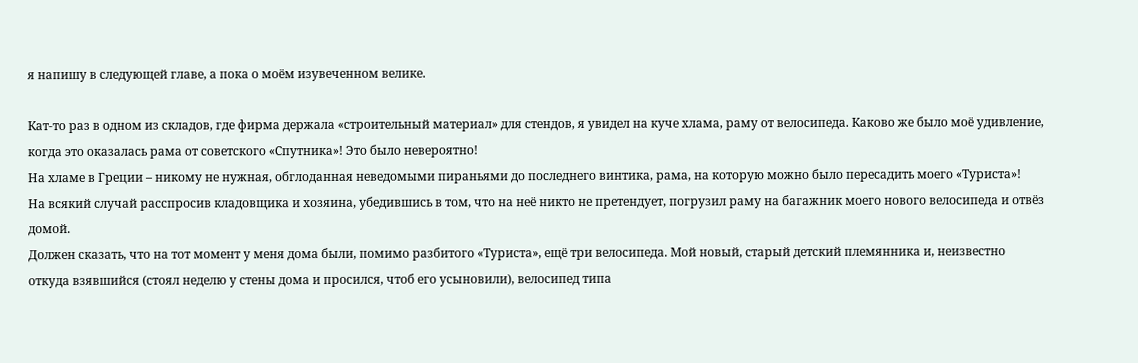я напишу в следующей главе, а пока о моём изувеченном велике.

Кат-то раз в одном из складов, где фирма держала «строительный материал» для стендов, я увидел на куче хлама, раму от велосипеда. Каково же было моё удивление, когда это оказалась рама от советского «Спутника»! Это было невероятно!
На хламе в Греции – никому не нужная, обглоданная неведомыми пираньями до последнего винтика, рама, на которую можно было пересадить моего «Туриста»!
На всякий случай расспросив кладовщика и хозяина, убедившись в том, что на неё никто не претендует, погрузил раму на багажник моего нового велосипеда и отвёз домой.
Должен сказать, что на тот момент у меня дома были, помимо разбитого «Туриста», ещё три велосипеда. Мой новый, старый детский племянника и, неизвестно откуда взявшийся (стоял неделю у стены дома и просился, чтоб его усыновили), велосипед типа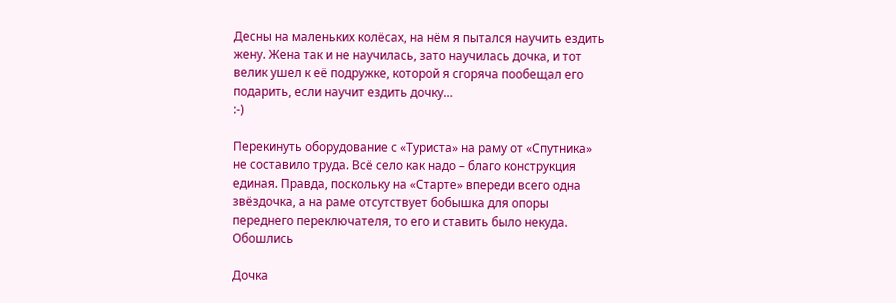Десны на маленьких колёсах, на нём я пытался научить ездить жену. Жена так и не научилась, зато научилась дочка, и тот велик ушел к её подружке, которой я сгоряча пообещал его подарить, если научит ездить дочку…
:-)

Перекинуть оборудование с «Туриста» на раму от «Спутника» не составило труда. Всё село как надо – благо конструкция единая. Правда, поскольку на «Старте» впереди всего одна звёздочка, а на раме отсутствует бобышка для опоры переднего переключателя, то его и ставить было некуда. Обошлись

Дочка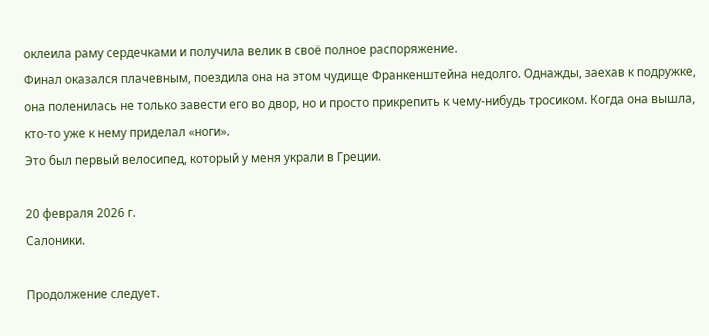оклеила раму сердечками и получила велик в своё полное распоряжение.
Финал оказался плачевным, поездила она на этом чудище Франкенштейна недолго. Однажды, заехав к подружке, она поленилась не только завести его во двор, но и просто прикрепить к чему-нибудь тросиком. Когда она вышла, кто-то уже к нему приделал «ноги».
Это был первый велосипед, который у меня украли в Греции.

20 февраля 2026 г.
Салоники.

Продолжение следует.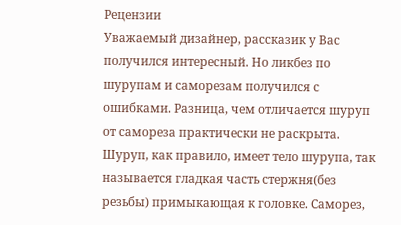Рецензии
Уважаемый дизайнер, рассказик у Вас получился интересный. Но ликбез по шурупам и саморезам получился с ошибками. Разница, чем отличается шуруп от самореза практически не раскрыта. Шуруп, как правило, имеет тело шурупа, так называется гладкая часть стержня(без резьбы) примыкающая к головке. Саморез,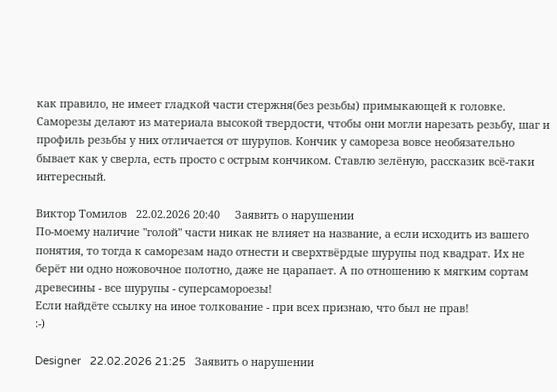как правило, не имеет гладкой части стержня(без резьбы) примыкающей к головке. Саморезы делают из материала высокой твердости, чтобы они могли нарезать резьбу, шаг и профиль резьбы у них отличается от шурупов. Кончик у самореза вовсе необязательно бывает как у сверла, есть просто с острым кончиком. Ставлю зелёную, рассказик всё-таки интересный.

Виктор Томилов   22.02.2026 20:40     Заявить о нарушении
По-моему наличие "голой" части никак не влияет на название, а если исходить из вашего понятия, то тогда к саморезам надо отнести и сверхтвёрдые шурупы под квадрат. Их не берёт ни одно ножовочное полотно, даже не царапает. А по отношению к мягким сортам древесины - все шурупы - суперсамороезы!
Если найдёте ссылку на иное толкование - при всех признаю, что был не прав!
:-)

Designer   22.02.2026 21:25   Заявить о нарушении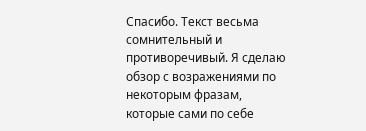Спасибо. Текст весьма сомнительный и противоречивый. Я сделаю обзор с возражениями по некоторым фразам, которые сами по себе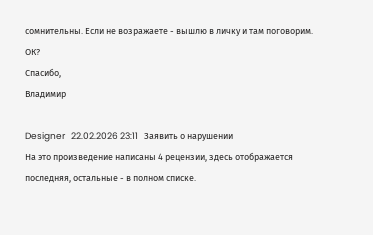сомнительны. Если не возражаете - вышлю в личку и там поговорим.
ОК?
Спасибо,
Владимир

Designer   22.02.2026 23:11   Заявить о нарушении
На это произведение написаны 4 рецензии, здесь отображается последняя, остальные - в полном списке.